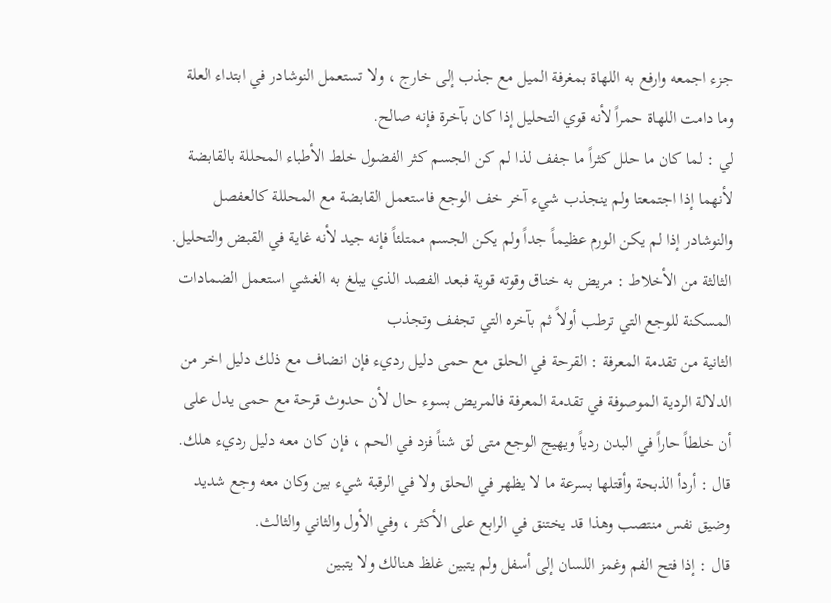جزء اجمعه وارفع به اللهاة بمغرفة الميل مع جذب إلى خارج ، ولا تستعمل النوشادر في ابتداء العلة وما دامت اللهاة حمراً لأنه قوي التحليل إذا كان بآخرة فإنه صالح.
لي : لما کان ما حلل کثراً ما جفف لذا لم کن الجسم کثر الفضول خلط الأطباء المحللة بالقابضة لأنهما إذا اجتمعتا ولم ينجذب شيء آخر خف الوجع فاستعمل القابضة مع المحللة كالعفصل والنوشادر إذا لم يكن الورم عظيماً جداً ولم يكن الجسم ممتلئاً فإنه جيد لأنه غاية في القبض والتحليل.
الثالثة من الأخلاط : مريض به خناق وقوته قوية فبعد الفصد الذي يبلغ به الغشي استعمل الضمادات المسكنة للوجع التي ترطب أولاً ثم بآخره التي تجفف وتجذب
الثانية من تقدمة المعرفة : القرحة في الحلق مع حمى دليل رديء فإن انضاف مع ذلك دليل اخر من الدلالة الردية الموصوفة في تقدمة المعرفة فالمريض بسوء حال لأن حدوث قرحة مع حمى يدل على أن خلطاً حاراً في البدن ردياً ويهيج الوجع متى لق شناً فزد في الحم ، فإن كان معه دليل رديء هلك.
قال : أردأ الذبحة وأقتلها بسرعة ما لا يظهر في الحلق ولا في الرقبة شيء بين وكان معه وجع شديد وضيق نفس منتصب وهذا قد يختنق في الرابع على الأكثر ، وفي الأول والثاني والثالث.
قال : إذا فتح الفم وغمز اللسان إلى أسفل ولم يتبين غلظ هنالك ولا يتبين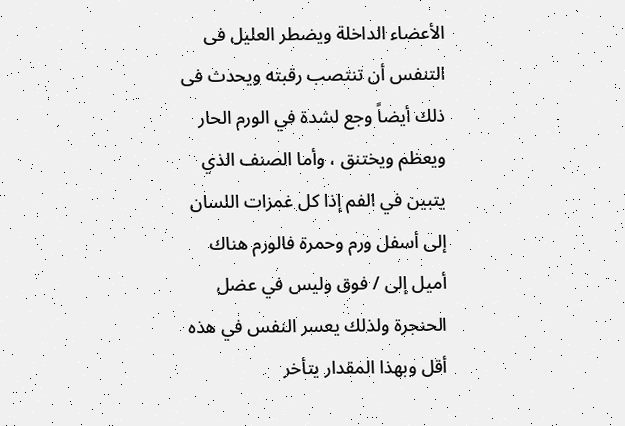الأعضاء الداخلة ويضطر العليل فى التنفس أن تنتصب رقبته ويحدث فى ذلك أيضاً وجع لشدة في الورم الحار ويعظم ويختنق ، وأما الصنف الذي يتبين في الفم إذا كل غمزات اللسان إلى أسفل ورم وحمرة فالورم هناك أميل إلى / فوق وليس في عضل الحنجرة ولذلك يعسر النفس في هذه أقل وبهذا المقدار يتأخر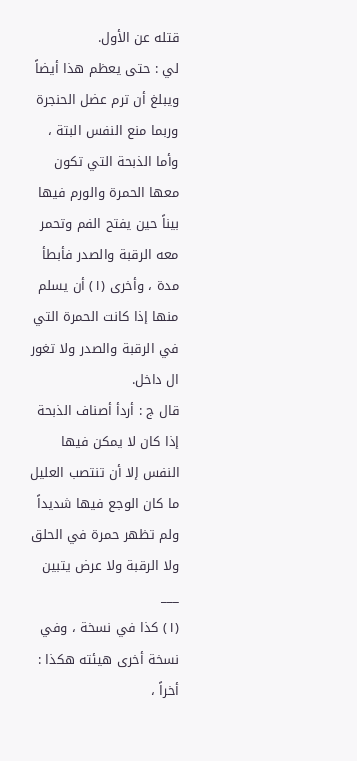قتله عن الأول.
لي : حتى يعظم هذا أيضاً ويبلغ أن ترم عضل الحنجرة وربما منع النفس البتة ، وأما الذبحة التي تكون معها الحمرة والورم فيها بيناً حين يفتح الفم وتحمر معه الرقبة والصدر فأبطأ مدة ، وأخرى (١) أن يسلم منها إذا كانت الحمرة التي في الرقبة والصدر ولا تغور ال داخل.
قال ج : أردأ أصناف الذبحة إذا كان لا يمكن فيها النفس إلا أن تنتصب العليل ما كان الوجع فيها شديداً ولم تظهر حمرة في الحلق ولا الرقبة ولا عرض يتبين
___
(١) كذا في نسخة ، وفي نسخة أخرى هيئته هكذا : أخراً ،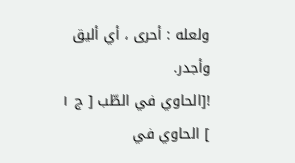ولعله : أحرى ، أي أليق وأجدر.
![الحاوي في الطّب [ ج ١ ] الحاوي في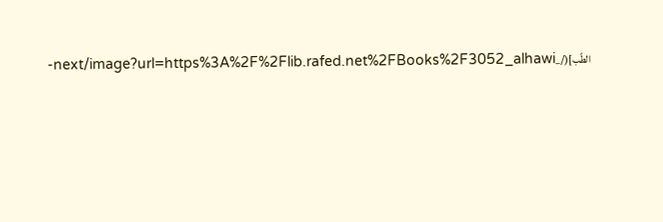الطّب](/_next/image?url=https%3A%2F%2Flib.rafed.net%2FBooks%2F3052_alhawi-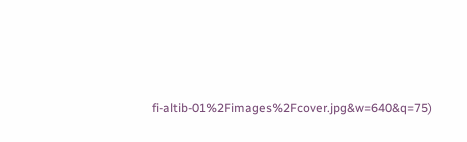fi-altib-01%2Fimages%2Fcover.jpg&w=640&q=75)